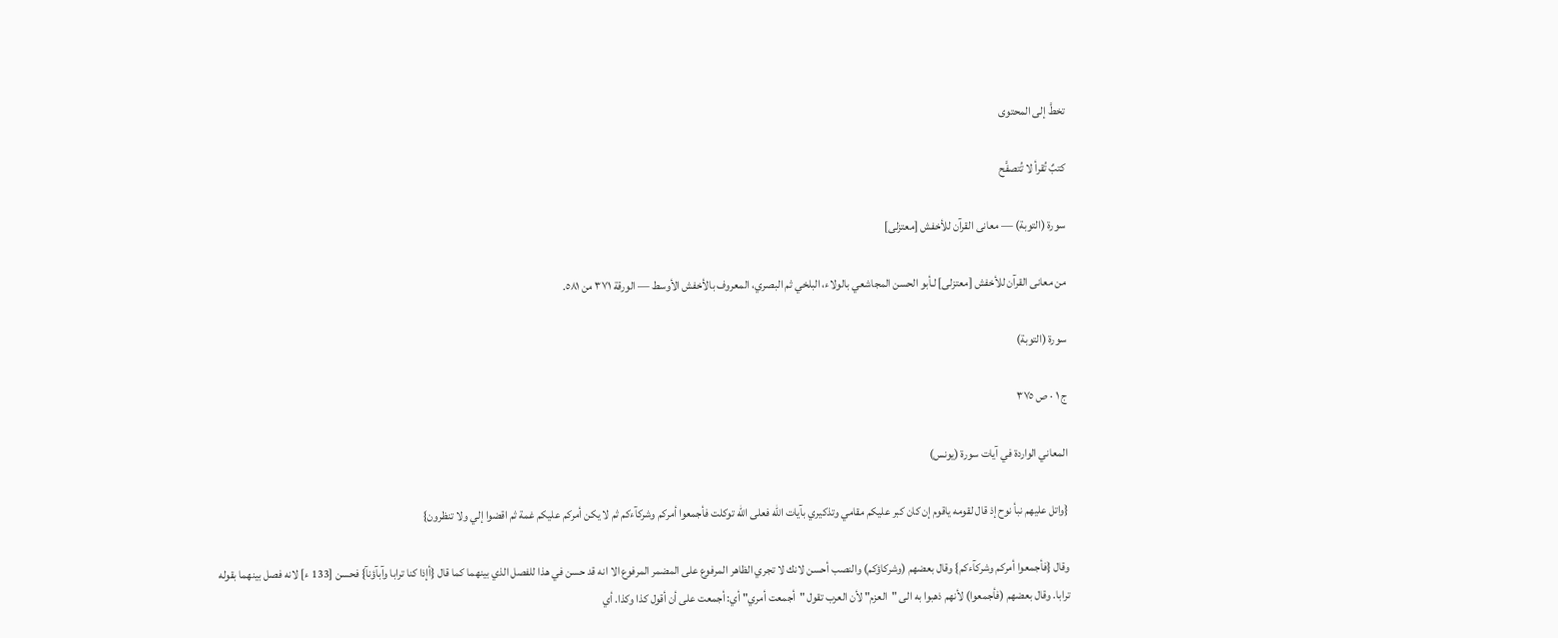تخطَّ إلى المحتوى

كتبٌ تُقرأ لا تُتصفَّح

سورة (التوبة) — معانى القرآن للأخفش [معتزلى]

من معانى القرآن للأخفش [معتزلى] لـأبو الحسن المجاشعي بالولاء، البلخي ثم البصري، المعروف بالأخفش الأوسط — الورقة ٣٧١ من ٥٨١.

سورة (التوبة)

ج ١ · ص ٣٧٥

المعاني الواردة في آيات سورة (يونس)

{واتل عليهم نبأ نوح إذ قال لقومه ياقوم إن كان كبر عليكم مقامي وتذكيري بآيات الله فعلى الله توكلت فأجمعوا أمركم وشركآءكم ثم لا يكن أمركم عليكم غمة ثم اقضوا إلي ولا تنظرون}

وقال {فأجمعوا أمركم وشركآءكم} وقال بعضهم (وشركاؤكم) والنصب أحسن لانك لا تجري الظاهر المرفوع على المضمر المرفوع الا انه قد حسن في هذا للفصل الذي بينهما كما قال {أإذا كنا ترابا وآبآؤنآ} فحسن [133 ء] لانه فصل بينهما بقوله ترابا. وقال بعضهم (فأجمعوا) لأنهم ذهبوا به الى "العزم" لأن العرب تقول "أجمعت أمري" أي: أجمعت على أن أقول كذا وكذا. أي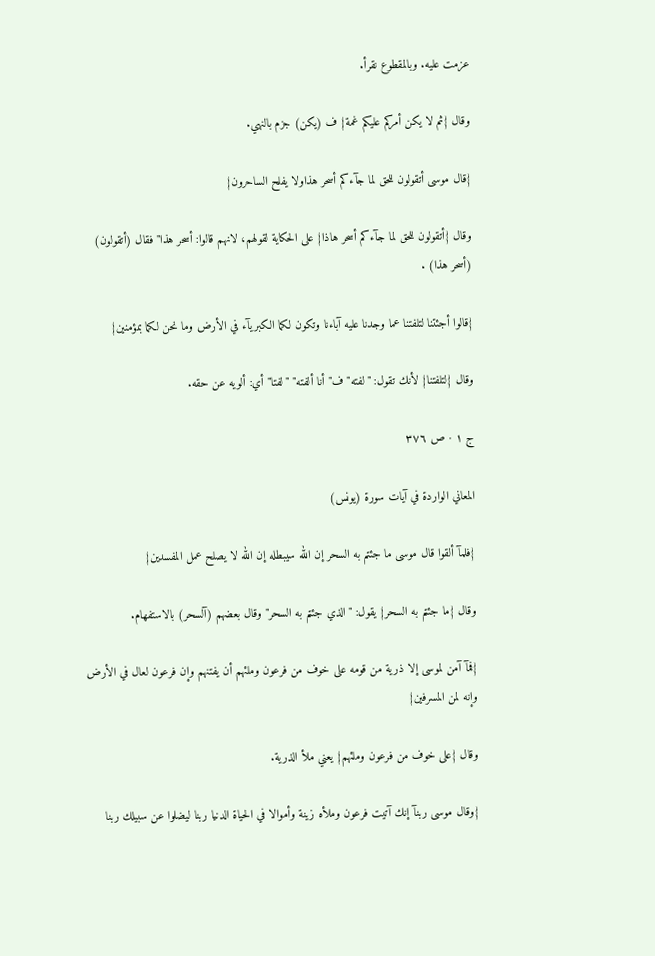عزمت عليه. وبالمقطوع نقرأ.

وقال {ثم لا يكن أمركم عليكم غمة} ف (يكن) جزم بالنهي.

{قال موسى أتقولون للحق لما جآءكم أسحر هذاولا يفلح الساحرون}

وقال {أتقولون للحق لما جآءكم أسحر هاذا} على الحكاية لقولهم، لانهم قالوا: أسحر هذا" فقال (أتقولون) (أسحر هذا) .

{قالوا أجئتنا لتلفتنا عما وجدنا عليه آباءنا وتكون لكما الكبريآء في الأرض وما نحن لكما بمؤمنين}

وقال {لتلفتنا} لأنك تقول: "لفته" ف"أنا ألفته" "لفتا" أي: ألويه عن حقه.

ج ١ · ص ٣٧٦

المعاني الواردة في آيات سورة (يونس)

{فلمآ ألقوا قال موسى ما جئتم به السحر إن الله سيبطله إن الله لا يصلح عمل المفسدين}

وقال {ما جئتم به السحر} يقول: "الذي جئتم به السحر" وقال بعضهم (آلسحر) بالاستفهام.

{فمآ آمن لموسى إلا ذرية من قومه على خوف من فرعون وملئهم أن يفتنهم وإن فرعون لعال في الأرض وإنه لمن المسرفين}

وقال {على خوف من فرعون وملئهم} يعني ملأ الذرية.

{وقال موسى ربنآ إنك آتيت فرعون وملأه زينة وأموالا في الحياة الدنيا ربنا ليضلوا عن سبيلك ربنا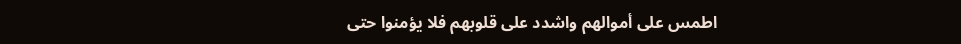اطمس على أموالهم واشدد على قلوبهم فلا يؤمنوا حتى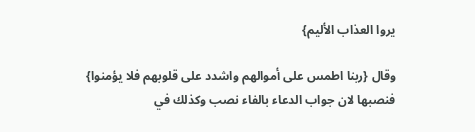يروا العذاب الأليم}

وقال {ربنا اطمس على أموالهم واشدد على قلوبهم فلا يؤمنوا} فنصبها لان جواب الدعاء بالفاء نصب وكذلك في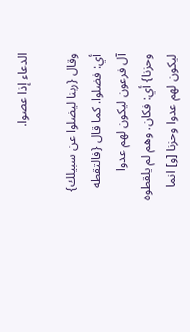الدعاء إذا عصوا.

وقال {ربنا ليضلوا عن سبيلك} أي: فضلوا. كما قال {فالتقطه آل فرعون ليكون لهم عدوا وحزنا} أي: فكان. وهم لم يلقطوه ليكون لهم عدوا وحزنا [و] انما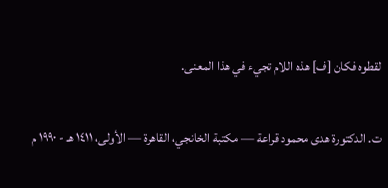لقطوه فكان [ف] هذه اللام تجيء في هذا المعنى.

ت. الدكتورة هدى محمود قراعة — مكتبة الخانجي، القاهرة — الأولى، ١٤١١ هـ - ١٩٩٠ م